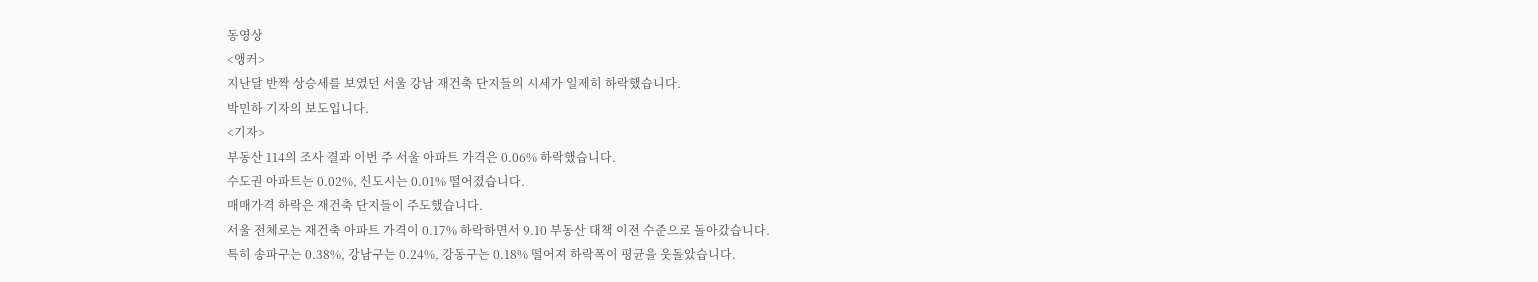동영상
<앵커>
지난달 반짝 상승세를 보였던 서울 강남 재건축 단지들의 시세가 일제히 하락했습니다.
박민하 기자의 보도입니다.
<기자>
부동산 114의 조사 결과 이번 주 서울 아파트 가격은 0.06% 하락했습니다.
수도권 아파트는 0.02%, 신도시는 0.01% 떨어졌습니다.
매매가격 하락은 재건축 단지들이 주도했습니다.
서울 전체로는 재건축 아파트 가격이 0.17% 하락하면서 9.10 부동산 대책 이전 수준으로 돌아갔습니다.
특히 송파구는 0.38%, 강남구는 0.24%, 강동구는 0.18% 떨어져 하락폭이 평균을 웃돌았습니다.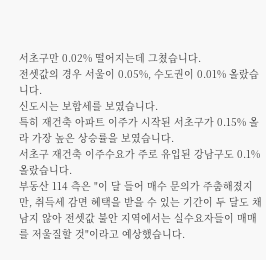서초구만 0.02% 떨어지는데 그쳤습니다.
전셋값의 경우 서울이 0.05%, 수도권이 0.01% 올랐습니다.
신도시는 보합세를 보였습니다.
특히 재건축 아파트 이주가 시작된 서초구가 0.15% 올라 가장 높은 상승률을 보였습니다.
서초구 재건축 이주수요가 주로 유입된 강남구도 0.1% 올랐습니다.
부동산 114 측은 "이 달 들어 매수 문의가 주춤해졌지만, 취득세 감면 혜택을 받을 수 있는 기간이 두 달도 채 남지 않아 전셋값 불안 지역에서는 실수요자들이 매매를 저울질할 것"이라고 예상했습니다.